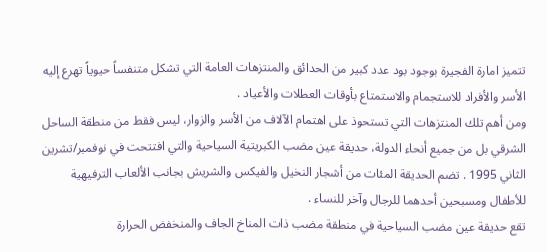تتميز امارة الفجيرة بوجود بود عدد كبير من الحدائق والمنتزهات العامة التي تشكل متنفساً حيوياً تهرع إليه الأسر والأفراد للاستجمام والاستمتاع بأوقات العطلات والأعياد .
ومن أهم تلك المنتزهات التي تستحوذ على اهتمام الآلاف من الأسر والزوار، ليس فقط من منطقة الساحل الشرقي بل من جميع أنحاء الدولة، حديقة عين مضب الكبريتية السياحية والتي افتتحت في نوفمبر/تشرين الثاني 1995 . تضم الحديقة المئات من أشجار النخيل والفيكس والشريش بجانب الألعاب الترفيهية للأطفال ومسبحين أحدهما للرجال وآخر للنساء .
تقع حديقة عين مضب السياحية في منطقة مضب ذات المناخ الجاف والمنخفض الحرارة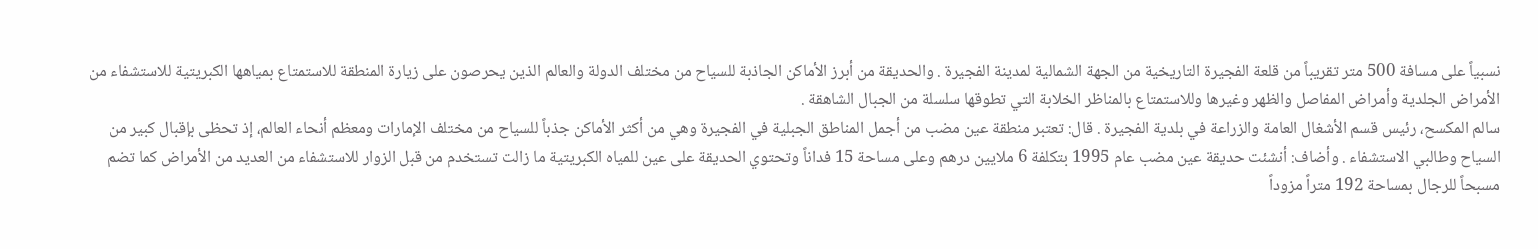نسبياً على مسافة 500 متر تقريباً من قلعة الفجيرة التاريخية من الجهة الشمالية لمدينة الفجيرة . والحديقة من أبرز الأماكن الجاذبة للسياح من مختلف الدولة والعالم الذين يحرصون على زيارة المنطقة للاستمتاع بمياهها الكبريتية للاستشفاء من الأمراض الجلدية وأمراض المفاصل والظهر وغيرها وللاستمتاع بالمناظر الخلابة التي تطوقها سلسلة من الجبال الشاهقة .
سالم المكسح، رئيس قسم الأشغال العامة والزراعة في بلدية الفجيرة . قال: تعتبر منطقة عين مضب من أجمل المناطق الجبلية في الفجيرة وهي من أكثر الأماكن جذباً للسياح من مختلف الإمارات ومعظم أنحاء العالم، إذ تحظى بإقبال كبير من السياح وطالبي الاستشفاء . وأضاف: أنشئت حديقة عين مضب عام 1995 بتكلفة 6 ملايين درهم وعلى مساحة 15 فداناً وتحتوي الحديقة على عين للمياه الكبريتية ما زالت تستخدم من قبل الزوار للاستشفاء من العديد من الأمراض كما تضم مسبحاً للرجال بمساحة 192 متراً مزوداً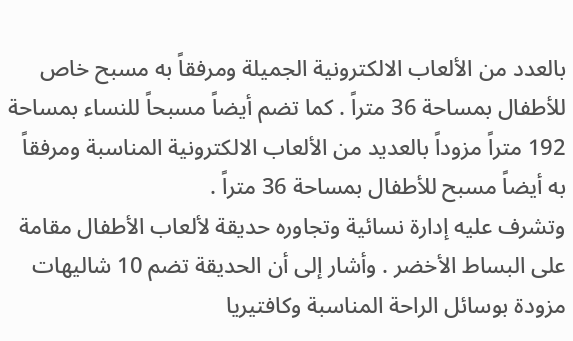بالعدد من الألعاب الالكترونية الجميلة ومرفقاً به مسبح خاص للأطفال بمساحة 36 متراً . كما تضم أيضاً مسبحاً للنساء بمساحة 192 متراً مزوداً بالعديد من الألعاب الالكترونية المناسبة ومرفقاً به أيضاً مسبح للأطفال بمساحة 36 متراً .
وتشرف عليه إدارة نسائية وتجاوره حديقة لألعاب الأطفال مقامة على البساط الأخضر . وأشار إلى أن الحديقة تضم 10 شاليهات مزودة بوسائل الراحة المناسبة وكافتيريا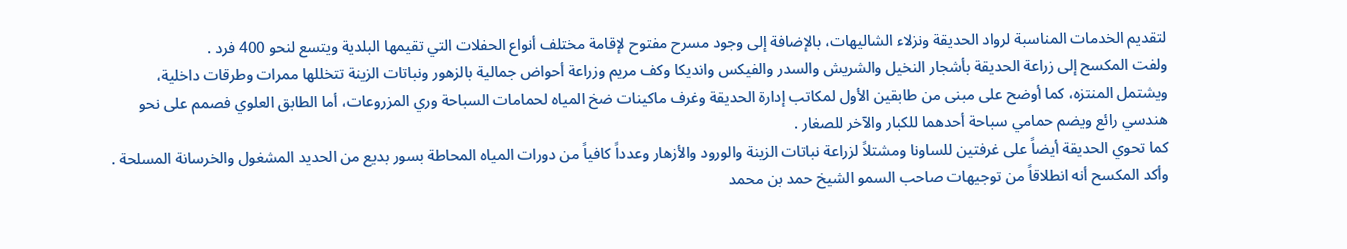لتقديم الخدمات المناسبة لرواد الحديقة ونزلاء الشاليهات، بالإضافة إلى وجود مسرح مفتوح لإقامة مختلف أنواع الحفلات التي تقيمها البلدية ويتسع لنحو 400 فرد .
ولفت المكسح إلى زراعة الحديقة بأشجار النخيل والشريش والسدر والفيكس وانديكا وكف مريم وزراعة أحواض جمالية بالزهور ونباتات الزينة تتخللها ممرات وطرقات داخلية، ويشتمل المنتزه، كما أوضح على مبنى من طابقين الأول لمكاتب إدارة الحديقة وغرف ماكينات ضخ المياه لحمامات السباحة وري المزروعات، أما الطابق العلوي فصمم على نحو هندسي رائع ويضم حمامي سباحة أحدهما للكبار والآخر للصغار .
كما تحوي الحديقة أيضاً على غرفتين للساونا ومشتلاً لزراعة نباتات الزينة والورود والأزهار وعدداً كافياً من دورات المياه المحاطة بسور بديع من الحديد المشغول والخرسانة المسلحة .
وأكد المكسح أنه انطلاقاً من توجيهات صاحب السمو الشيخ حمد بن محمد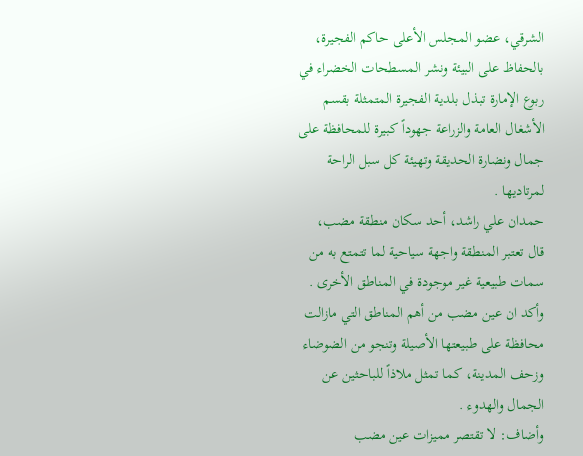الشرقي، عضو المجلس الأعلى حاكم الفجيرة، بالحفاظ على البيئة ونشر المسطحات الخضراء في ربوع الإمارة تبذل بلدية الفجيرة المتمثلة بقسم الأشغال العامة والزراعة جهوداً كبيرة للمحافظة على جمال ونضارة الحديقة وتهيئة كل سبل الراحة لمرتاديها .
حمدان علي راشد، أحد سكان منطقة مضب، قال تعتبر المنطقة واجهة سياحية لما تتمتع به من سمات طبيعية غير موجودة في المناطق الأخرى . وأكد ان عين مضب من أهم المناطق التي مازالت محافظة على طبيعتها الأصيلة وتنجو من الضوضاء وزحف المدينة، كما تمثل ملاذاً للباحثين عن الجمال والهدوء .
وأضاف: لا تقتصر مميزات عين مضب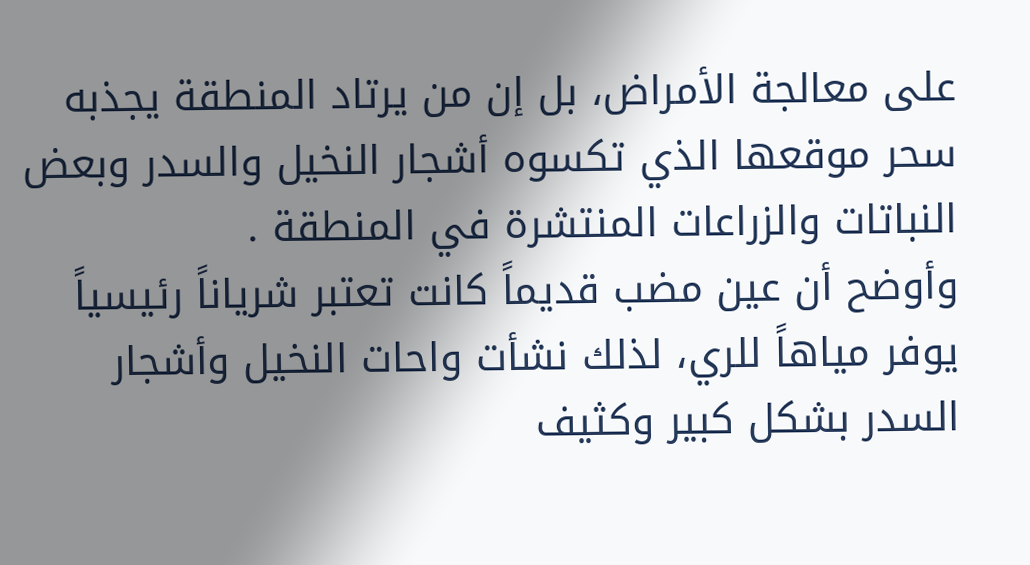على معالجة الأمراض، بل إن من يرتاد المنطقة يجذبه سحر موقعها الذي تكسوه أشجار النخيل والسدر وبعض النباتات والزراعات المنتشرة في المنطقة .
وأوضح أن عين مضب قديماً كانت تعتبر شرياناً رئيسياً يوفر مياهاً للري، لذلك نشأت واحات النخيل وأشجار السدر بشكل كبير وكثيف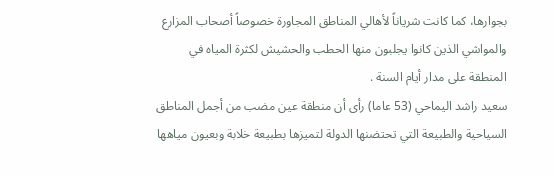بجوارها، كما كانت شرياناً لأهالي المناطق المجاورة خصوصاً أصحاب المزارع والمواشي الذين كانوا يجلبون منها الحطب والحشيش لكثرة المياه في المنطقة على مدار أيام السنة .
سعيد راشد اليماحي (53 عاما) رأى أن منطقة عين مضب من أجمل المناطق السياحية والطبيعة التي تحتضنها الدولة لتميزها بطبيعة خلابة وبعيون مياهها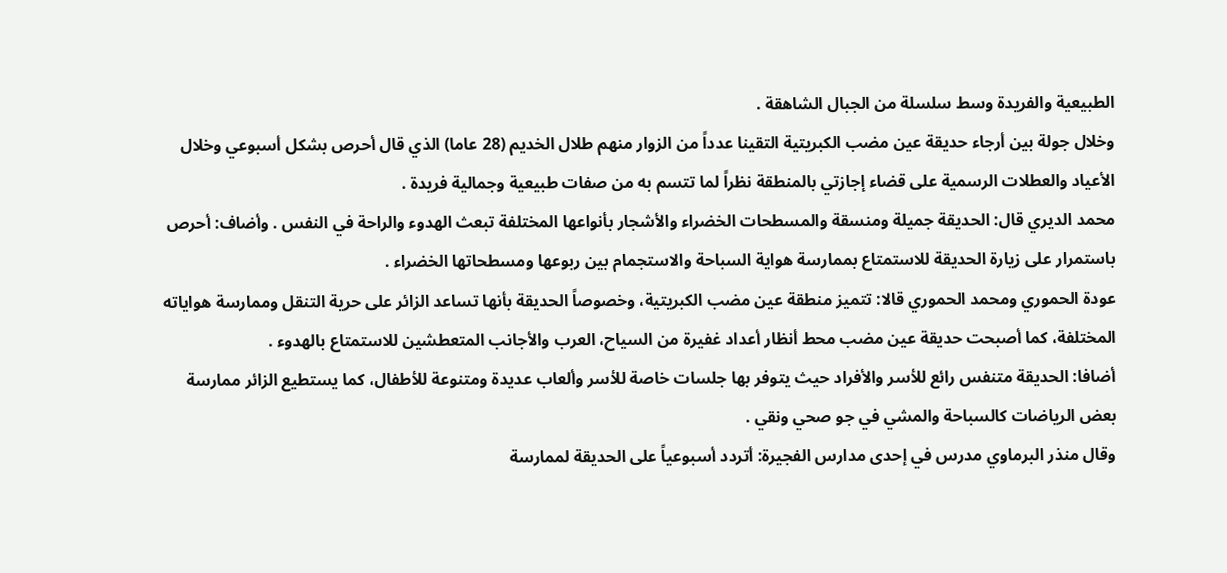الطبيعية والفريدة وسط سلسلة من الجبال الشاهقة .
وخلال جولة بين أرجاء حديقة عين مضب الكبريتية التقينا عدداً من الزوار منهم طلال الخديم (28 عاما) الذي قال أحرص بشكل أسبوعي وخلال الأعياد والعطلات الرسمية على قضاء إجازتي بالمنطقة نظراً لما تتسم به من صفات طبيعية وجمالية فريدة .
محمد الديري قال: الحديقة جميلة ومنسقة والمسطحات الخضراء والأشجار بأنواعها المختلفة تبعث الهدوء والراحة في النفس . وأضاف: أحرص باستمرار على زيارة الحديقة للاستمتاع بممارسة هواية السباحة والاستجمام بين ربوعها ومسطحاتها الخضراء .
عودة الحموري ومحمد الحموري قالا: تتميز منطقة عين مضب الكبريتية، وخصوصاً الحديقة بأنها تساعد الزائر على حرية التنقل وممارسة هواياته المختلفة، كما أصبحت حديقة عين مضب محط أنظار أعداد غفيرة من السياح، العرب والأجانب المتعطشين للاستمتاع بالهدوء .
أضافا: الحديقة متنفس رائع للأسر والأفراد حيث يتوفر بها جلسات خاصة للأسر وألعاب عديدة ومتنوعة للأطفال، كما يستطيع الزائر ممارسة بعض الرياضات كالسباحة والمشي في جو صحي ونقي .
وقال منذر البرماوي مدرس في إحدى مدارس الفجيرة: أتردد أسبوعياً على الحديقة لممارسة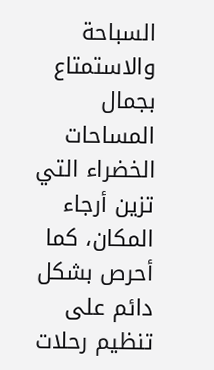السباحة والاستمتاع بجمال المساحات الخضراء التي تزين أرجاء المكان، كما أحرص بشكل دائم على تنظيم رحلات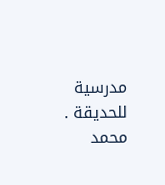مدرسية للحديقة .
محمد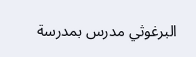البرغوثي مدرس بمدرسة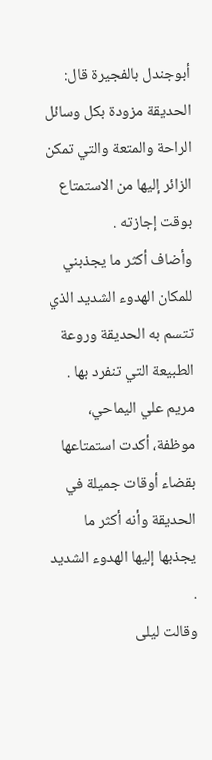أبوجندل بالفجيرة قال: الحديقة مزودة بكل وسائل الراحة والمتعة والتي تمكن الزائر إليها من الاستمتاع بوقت إجازته .
وأضاف أكثر ما يجذبني للمكان الهدوء الشديد الذي تتسم به الحديقة وروعة الطبيعة التي تنفرد بها .
مريم علي اليماحي، موظفة، أكدت استمتاعها بقضاء أوقات جميلة في الحديقة وأنه أكثر ما يجذبها إليها الهدوء الشديد .
وقالت ليلى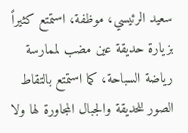سعيد الرئيسي، موظفة، استمتع كثيراً بزيارة حديقة عين مضب لممارسة رياضة السباحة، كما استمتع بالتقاط الصور للحديقة والجبال المجاورة لها ولا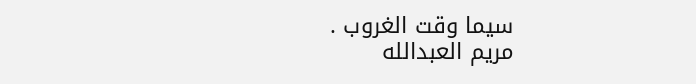سيما وقت الغروب .
مريم العبدالله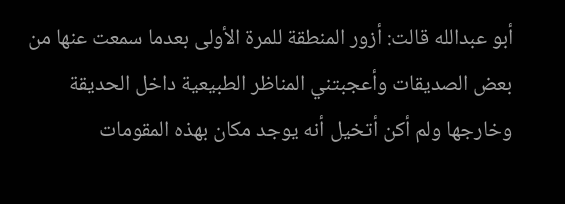أبو عبدالله قالت: أزور المنطقة للمرة الأولى بعدما سمعت عنها من بعض الصديقات وأعجبتني المناظر الطبيعية داخل الحديقة وخارجها ولم أكن أتخيل أنه يوجد مكان بهذه المقومات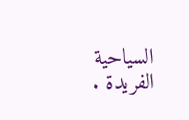السياحية الفريدة .